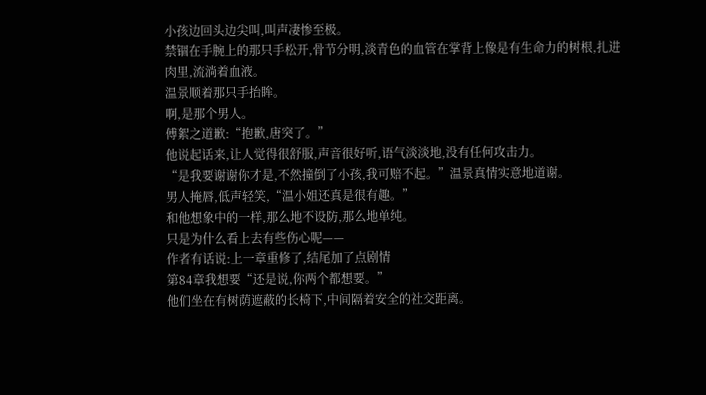小孩边回头边尖叫,叫声凄惨至极。
禁锢在手腕上的那只手松开,骨节分明,淡青色的血管在掌背上像是有生命力的树根,扎进肉里,流淌着血液。
温景顺着那只手抬眸。
啊,是那个男人。
傅絮之道歉:“抱歉,唐突了。”
他说起话来,让人觉得很舒服,声音很好听,语气淡淡地,没有任何攻击力。
“是我要谢谢你才是,不然撞倒了小孩,我可赔不起。”温景真情实意地道谢。
男人掩唇,低声轻笑,“温小姐还真是很有趣。”
和他想象中的一样,那么地不设防,那么地单纯。
只是为什么看上去有些伤心呢——
作者有话说:上一章重修了,结尾加了点剧情
第84章我想要“还是说,你两个都想要。”
他们坐在有树荫遮蔽的长椅下,中间隔着安全的社交距离。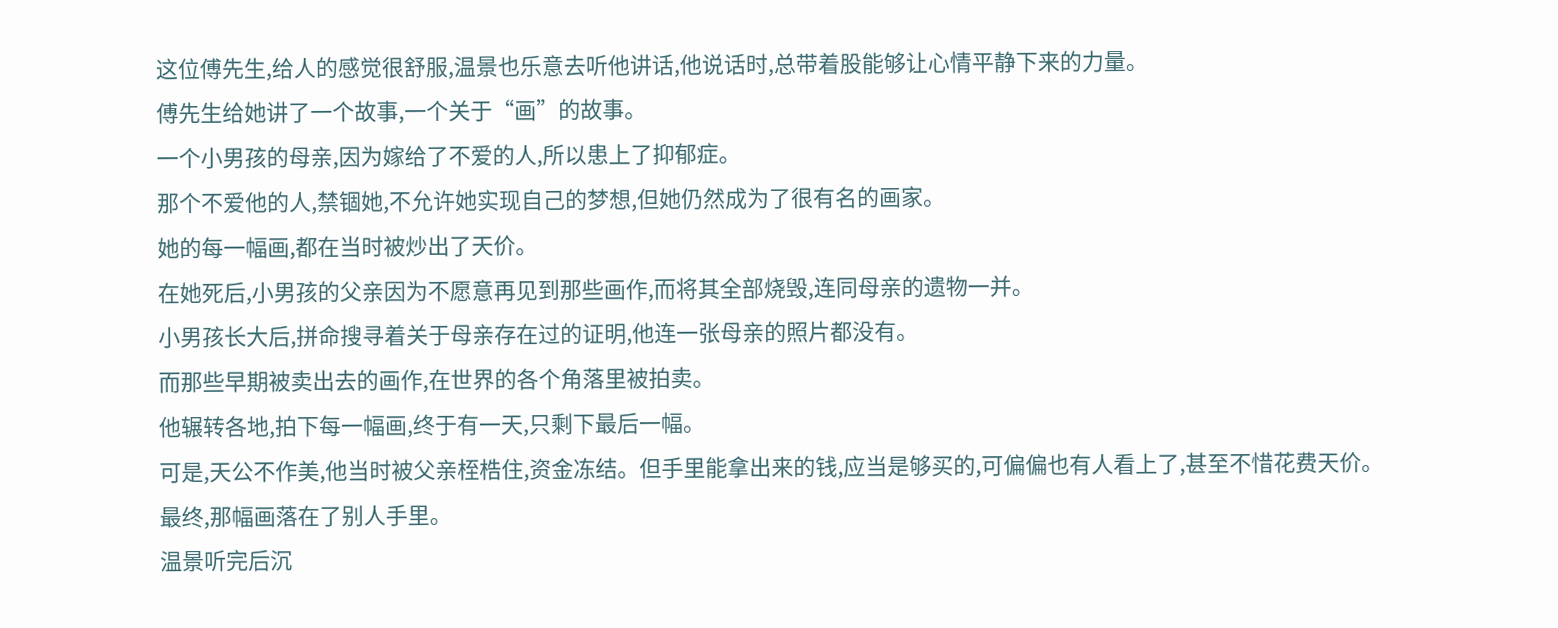这位傅先生,给人的感觉很舒服,温景也乐意去听他讲话,他说话时,总带着股能够让心情平静下来的力量。
傅先生给她讲了一个故事,一个关于“画”的故事。
一个小男孩的母亲,因为嫁给了不爱的人,所以患上了抑郁症。
那个不爱他的人,禁锢她,不允许她实现自己的梦想,但她仍然成为了很有名的画家。
她的每一幅画,都在当时被炒出了天价。
在她死后,小男孩的父亲因为不愿意再见到那些画作,而将其全部烧毁,连同母亲的遗物一并。
小男孩长大后,拼命搜寻着关于母亲存在过的证明,他连一张母亲的照片都没有。
而那些早期被卖出去的画作,在世界的各个角落里被拍卖。
他辗转各地,拍下每一幅画,终于有一天,只剩下最后一幅。
可是,天公不作美,他当时被父亲桎梏住,资金冻结。但手里能拿出来的钱,应当是够买的,可偏偏也有人看上了,甚至不惜花费天价。
最终,那幅画落在了别人手里。
温景听完后沉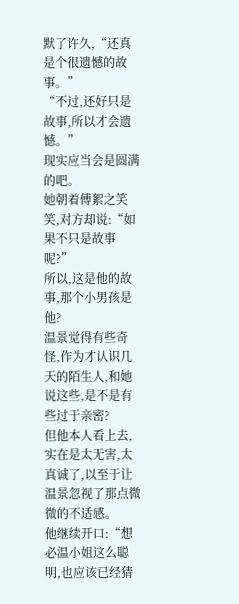默了许久,“还真是个很遗憾的故事。”
“不过,还好只是故事,所以才会遗憾。”
现实应当会是圆满的吧。
她朝着傅絮之笑笑,对方却说:“如果不只是故事呢?”
所以,这是他的故事,那个小男孩是他?
温景觉得有些奇怪,作为才认识几天的陌生人,和她说这些,是不是有些过于亲密?
但他本人看上去,实在是太无害,太真诚了,以至于让温景忽视了那点微微的不适感。
他继续开口:“想必温小姐这么聪明,也应该已经猜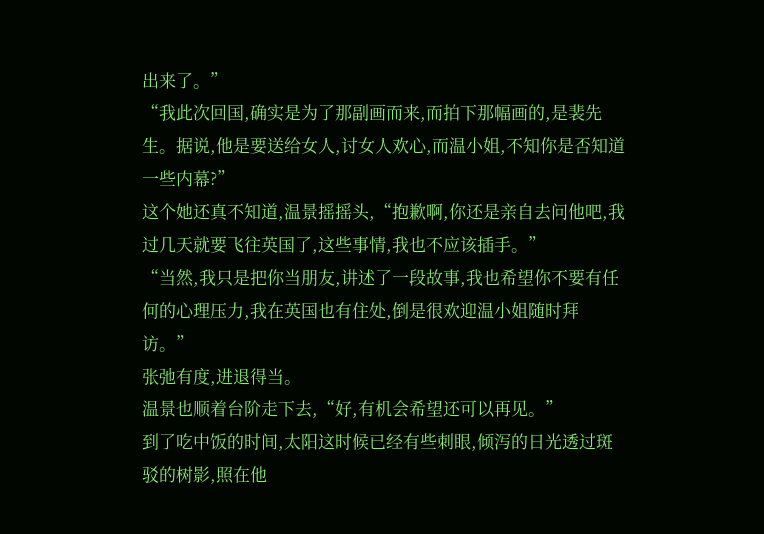出来了。”
“我此次回国,确实是为了那副画而来,而拍下那幅画的,是裴先生。据说,他是要送给女人,讨女人欢心,而温小姐,不知你是否知道一些内幕?”
这个她还真不知道,温景摇摇头,“抱歉啊,你还是亲自去问他吧,我过几天就要飞往英国了,这些事情,我也不应该插手。”
“当然,我只是把你当朋友,讲述了一段故事,我也希望你不要有任何的心理压力,我在英国也有住处,倒是很欢迎温小姐随时拜访。”
张弛有度,进退得当。
温景也顺着台阶走下去,“好,有机会希望还可以再见。”
到了吃中饭的时间,太阳这时候已经有些刺眼,倾泻的日光透过斑驳的树影,照在他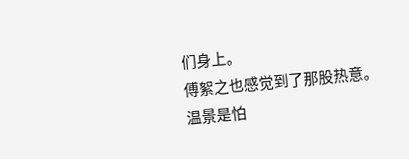们身上。
傅絮之也感觉到了那股热意。
温景是怕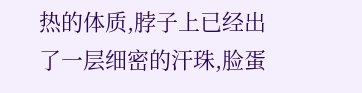热的体质,脖子上已经出了一层细密的汗珠,脸蛋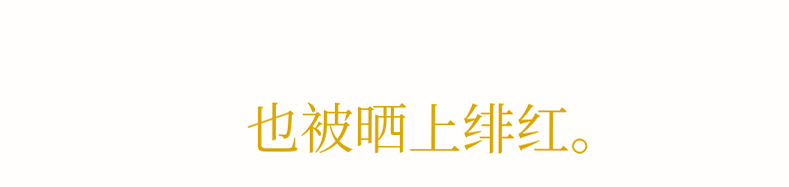也被晒上绯红。